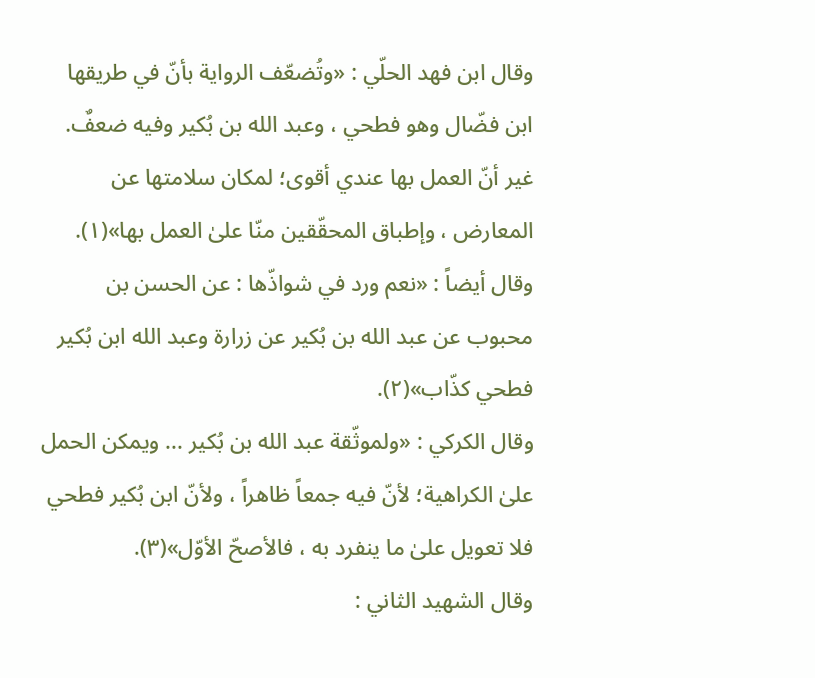وقال ابن فهد الحلّي : «وتُضعّف الرواية بأنّ في طريقها ابن فضّال وهو فطحي ، وعبد الله بن بُكير وفيه ضعفٌ. غير أنّ العمل بها عندي أقوى؛ لمكان سلامتها عن المعارض ، وإطباق المحقّقين منّا علىٰ العمل بها»(١). وقال أيضاً : «نعم ورد في شواذّها : عن الحسن بن محبوب عن عبد الله بن بُكير عن زرارة وعبد الله ابن بُكير فطحي كذّاب»(٢).
وقال الكركي : «ولموثّقة عبد الله بن بُكير ... ويمكن الحمل علىٰ الكراهية؛ لأنّ فيه جمعاً ظاهراً ، ولأنّ ابن بُكير فطحي فلا تعويل علىٰ ما ينفرد به ، فالأصحّ الأوّل»(٣).
وقال الشهيد الثاني :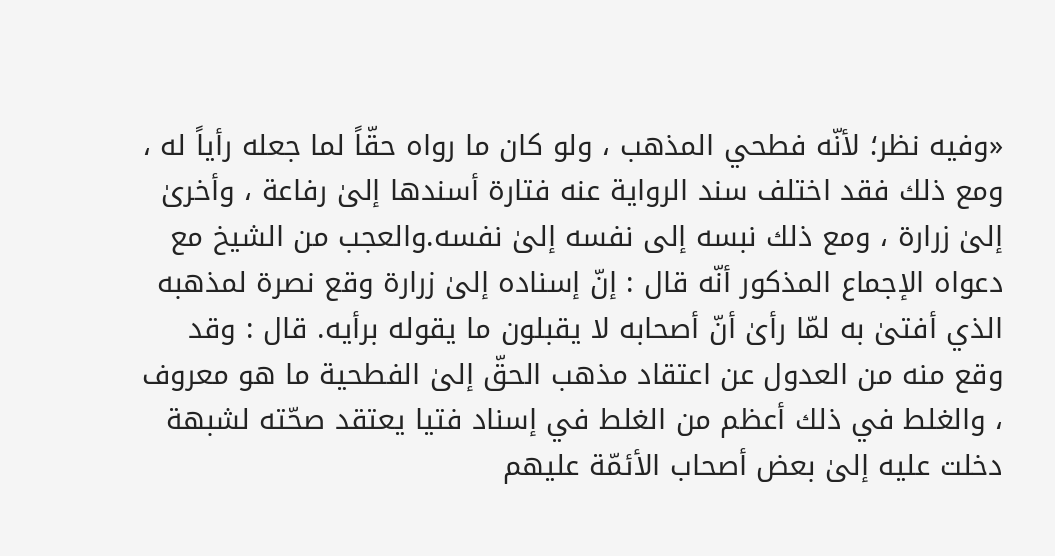«وفيه نظر؛ لأنّه فطحي المذهب ، ولو كان ما رواه حقّاً لما جعله رأياً له ، ومع ذلك فقد اختلف سند الرواية عنه فتارة أسندها إلىٰ رفاعة ، وأخرىٰ إلىٰ زرارة ، ومع ذلك نبسه إلى نفسه إلىٰ نفسه.والعجب من الشيخ مع دعواه الإجماع المذكور أنّه قال : إنّ إسناده إلىٰ زرارة وقع نصرة لمذهبه الذي أفتىٰ به لمّا رأىٰ أنّ أصحابه لا يقبلون ما يقوله برأيه. قال : وقد وقع منه من العدول عن اعتقاد مذهب الحقّ إلىٰ الفطحية ما هو معروف ، والغلط في ذلك أعظم من الغلط في إسناد فتيا يعتقد صحّته لشبهة دخلت عليه إلىٰ بعض أصحاب الأئمّة عليهم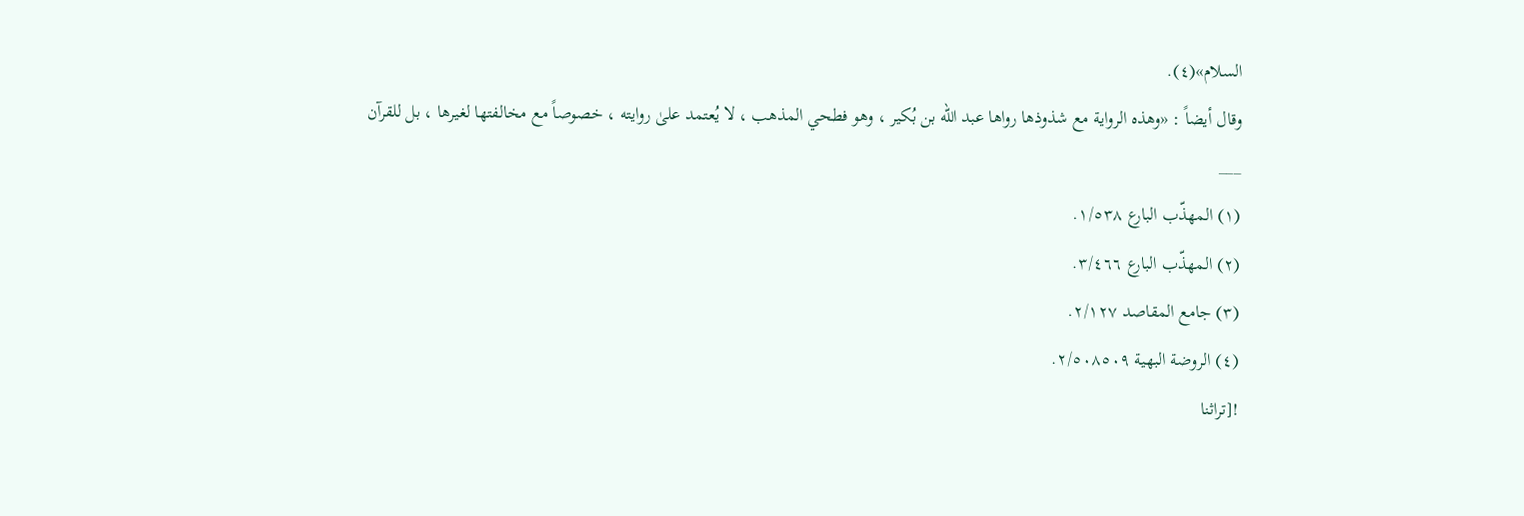السلام»(٤).
وقال أيضاً : «وهذه الرواية مع شذوذها رواها عبد الله بن بُكير ، وهو فطحي المذهب ، لا يُعتمد علىٰ روايته ، خصوصاً مع مخالفتها لغيرها ، بل للقرآن
___
(١) المهذّب البارع ١/٥٣٨.
(٢) المهذّب البارع ٣/٤٦٦.
(٣) جامع المقاصد ٢/١٢٧.
(٤) الروضة البهية ٢/٥٠٨٥٠٩.
![تراثنا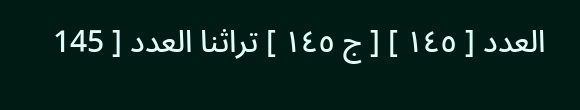العدد [ ١٤٥ ] [ ج ١٤٥ ] تراثنا العدد [ 145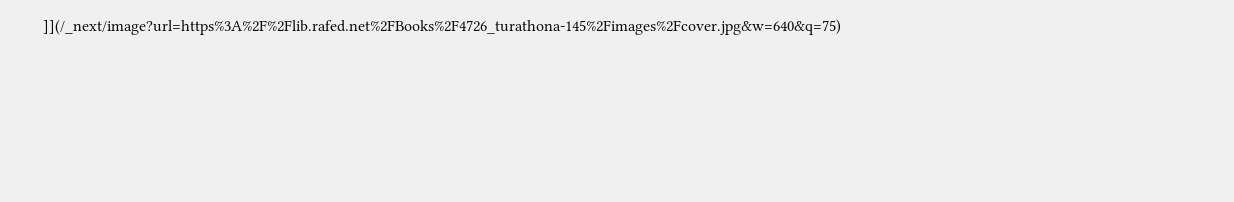]](/_next/image?url=https%3A%2F%2Flib.rafed.net%2FBooks%2F4726_turathona-145%2Fimages%2Fcover.jpg&w=640&q=75)